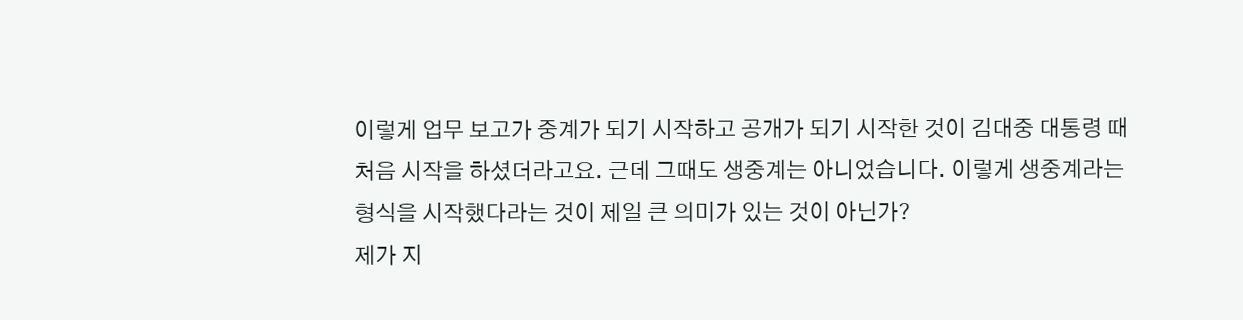이렇게 업무 보고가 중계가 되기 시작하고 공개가 되기 시작한 것이 김대중 대통령 때 처음 시작을 하셨더라고요. 근데 그때도 생중계는 아니었습니다. 이렇게 생중계라는 형식을 시작했다라는 것이 제일 큰 의미가 있는 것이 아닌가?
제가 지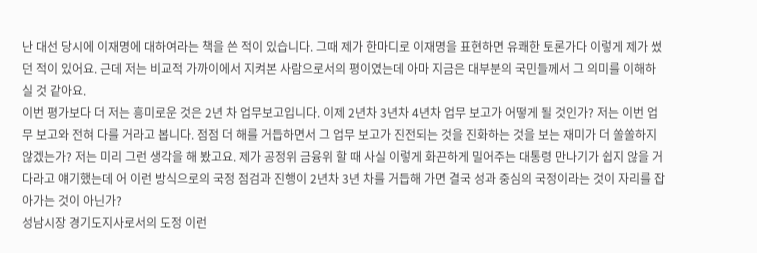난 대선 당시에 이재명에 대하여라는 책을 쓴 적이 있습니다. 그때 제가 한마디로 이재명을 표현하면 유쾌한 토론가다 이렇게 제가 썼던 적이 있어요. 근데 저는 비교적 가까이에서 지켜본 사람으로서의 평이였는데 아마 지금은 대부분의 국민들께서 그 의미를 이해하실 것 같아요.
이번 평가보다 더 저는 흥미로운 것은 2년 차 업무보고입니다. 이제 2년차 3년차 4년차 업무 보고가 어떻게 될 것인가? 저는 이번 업무 보고와 전혀 다를 거라고 봅니다. 점점 더 해를 거듭하면서 그 업무 보고가 진전되는 것을 진화하는 것을 보는 재미가 더 쏠쏠하지 않겠는가? 저는 미리 그런 생각을 해 봤고요. 제가 공정위 금융위 할 때 사실 이렇게 화끈하게 밀어주는 대통령 만나기가 쉽지 않을 거다라고 얘기했는데 어 이런 방식으로의 국정 점검과 진행이 2년차 3년 차를 거듭해 가면 결국 성과 중심의 국정이라는 것이 자리를 잡아가는 것이 아닌가?
성남시장 경기도지사로서의 도정 이런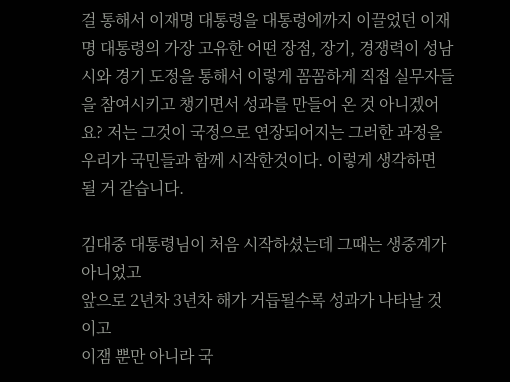걸 통해서 이재명 대통령을 대통령에까지 이끌었던 이재명 대통령의 가장 고유한 어떤 장점, 장기, 경쟁력이 성남시와 경기 도정을 통해서 이렇게 꼼꼼하게 직접 실무자들을 참여시키고 챙기면서 성과를 만들어 온 것 아니겠어요? 저는 그것이 국정으로 연장되어지는 그러한 과정을 우리가 국민들과 함께 시작한것이다. 이렇게 생각하면 될 거 같습니다.

김대중 대통령님이 처음 시작하셨는데 그때는 생중계가 아니었고
앞으로 2년차 3년차 해가 거듭될수록 성과가 나타날 것이고
이잼 뿐만 아니라 국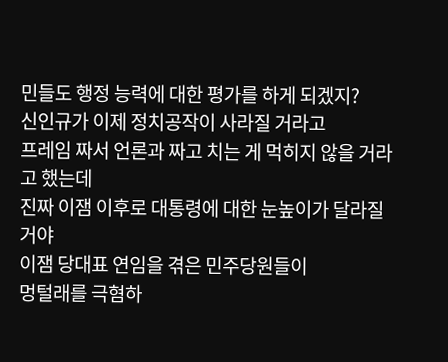민들도 행정 능력에 대한 평가를 하게 되겠지?
신인규가 이제 정치공작이 사라질 거라고
프레임 짜서 언론과 짜고 치는 게 먹히지 않을 거라고 했는데
진짜 이잼 이후로 대통령에 대한 눈높이가 달라질 거야
이잼 당대표 연임을 겪은 민주당원들이
멍털래를 극혐하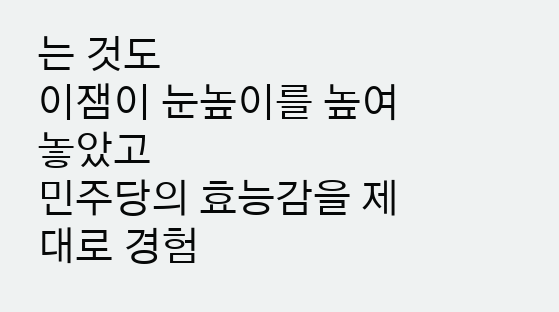는 것도
이잼이 눈높이를 높여 놓았고
민주당의 효능감을 제대로 경험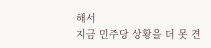해서
지금 민주당 상황을 더 못 견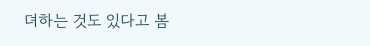뎌하는 것도 있다고 봄